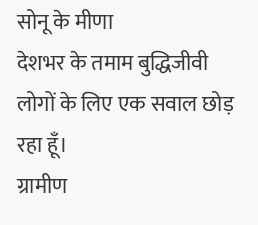सोनू के मीणा
देशभर के तमाम बुद्धिजीवी लोगों के लिए एक सवाल छोड़ रहा हूँ।
ग्रामीण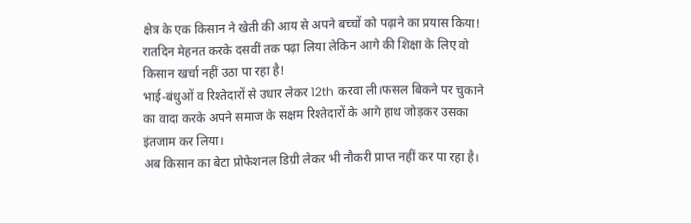क्षेत्र के एक किसान ने खेती की आय से अपने बच्चों को पढ़ाने का प्रयास किया!
रातदिन मेहनत करके दसवीं तक पढ़ा लिया लेकिन आगे की शिक्षा के लिए वो किसान खर्चा नहीं उठा पा रहा है!
भाई-बंधुओं व रिश्तेदारों से उधार लेकर 12th करवा ली।फसल बिकने पर चुकाने का वादा करके अपने समाज के सक्षम रिश्तेदारों के आगे हाथ जोड़कर उसका इंतजाम कर लिया।
अब किसान का बेटा प्रोफेशनल डिग्री लेकर भी नौकरी प्राप्त नहीं कर पा रहा है।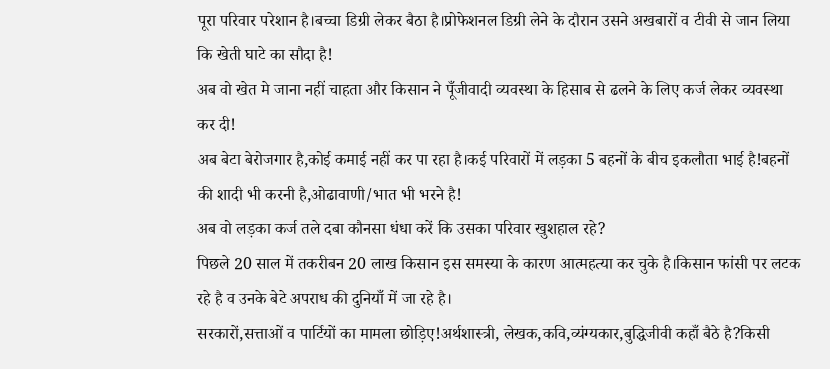पूरा परिवार परेशान है।बच्चा डिग्री लेकर बैठा है।प्रोफेशनल डिग्री लेने के दौरान उसने अखबारों व टीवी से जान लिया कि खेती घाटे का सौदा है!
अब वो खेत मे जाना नहीं चाहता और किसान ने पूँजीवादी व्यवस्था के हिसाब से ढलने के लिए कर्ज लेकर व्यवस्था कर दी!
अब बेटा बेरोजगार है,कोई कमाई नहीं कर पा रहा है।कई परिवारों में लड़का 5 बहनों के बीच इकलौता भाई है!बहनों की शादी भी करनी है,ओढावाणी/भात भी भरने है!
अब वो लड़का कर्ज तले दबा कौनसा धंधा करें कि उसका परिवार खुशहाल रहे?
पिछले 20 साल में तकरीबन 20 लाख किसान इस समस्या के कारण आत्महत्या कर चुके है।किसान फांसी पर लटक रहे है व उनके बेटे अपराध की दुनियाँ में जा रहे है।
सरकारों,सत्ताओं व पार्टियों का मामला छोड़िए!अर्थशास्त्री, लेखक,कवि,व्यंग्यकार,बुद्धिजीवी कहाँ बैठे है?किसी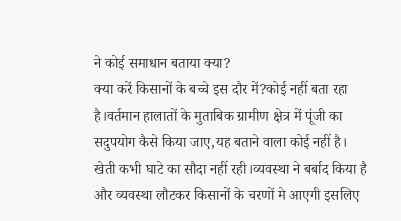ने कोई समाधान बताया क्या?
क्या करें किसानों के बच्चे इस दौर में?कोई नहीं बता रहा है।वर्तमान हालातों के मुताबिक ग्रामीण क्षेत्र में पूंजी का सदुपयोग कैसे किया जाए,यह बताने वाला कोई नहीं है।
खेती कभी घाटे का सौदा नहीं रही।व्यवस्था ने बर्बाद किया है और व्यवस्था लौटकर किसानों के चरणों मे आएगी इसलिए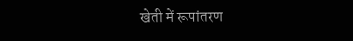खेती में रूपांतरण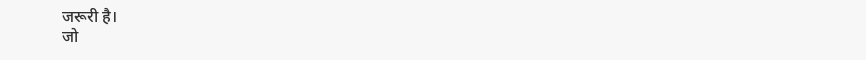जरूरी है।
जो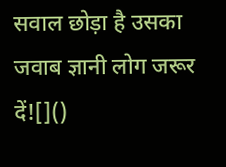सवाल छोड़ा है उसका जवाब ज्ञानी लोग जरूर दें![]()